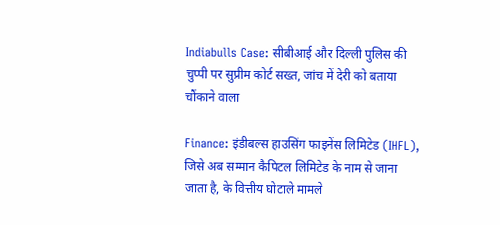Indiabulls Case: सीबीआई और दिल्ली पुलिस की चुप्पी पर सुप्रीम कोर्ट सख्त, जांच में देरी को बताया चौंकाने वाला

Finance: इंडीबल्स हाउसिंग फाइनेंस लिमिटेड (IHFL), जिसे अब सम्मान कैपिटल लिमिटेड के नाम से जाना जाता है, के वित्तीय घोटाले मामले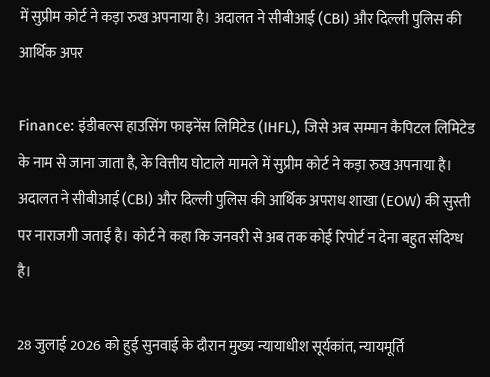में सुप्रीम कोर्ट ने कड़ा रुख अपनाया है। अदालत ने सीबीआई (CBI) और दिल्ली पुलिस की आर्थिक अपर

Finance: इंडीबल्स हाउसिंग फाइनेंस लिमिटेड (IHFL), जिसे अब सम्मान कैपिटल लिमिटेड के नाम से जाना जाता है, के वित्तीय घोटाले मामले में सुप्रीम कोर्ट ने कड़ा रुख अपनाया है। अदालत ने सीबीआई (CBI) और दिल्ली पुलिस की आर्थिक अपराध शाखा (EOW) की सुस्ती पर नाराजगी जताई है। कोर्ट ने कहा कि जनवरी से अब तक कोई रिपोर्ट न देना बहुत संदिग्ध है।

28 जुलाई 2026 को हुई सुनवाई के दौरान मुख्य न्यायाधीश सूर्यकांत, न्यायमूर्ति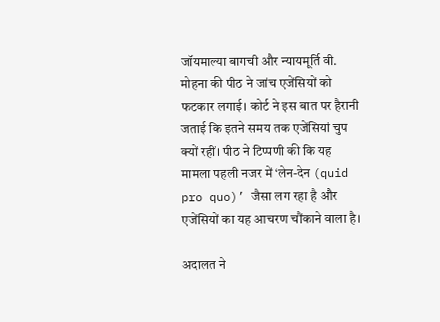जॉयमाल्या बागची और न्यायमूर्ति वी. मोहना की पीठ ने जांच एजेंसियों को फटकार लगाई। कोर्ट ने इस बात पर हैरानी जताई कि इतने समय तक एजेंसियां चुप क्यों रहीं। पीठ ने टिप्पणी की कि यह मामला पहली नजर में ‘लेन-देन (quid pro quo)’ जैसा लग रहा है और एजेंसियों का यह आचरण चौंकाने वाला है।

अदालत ने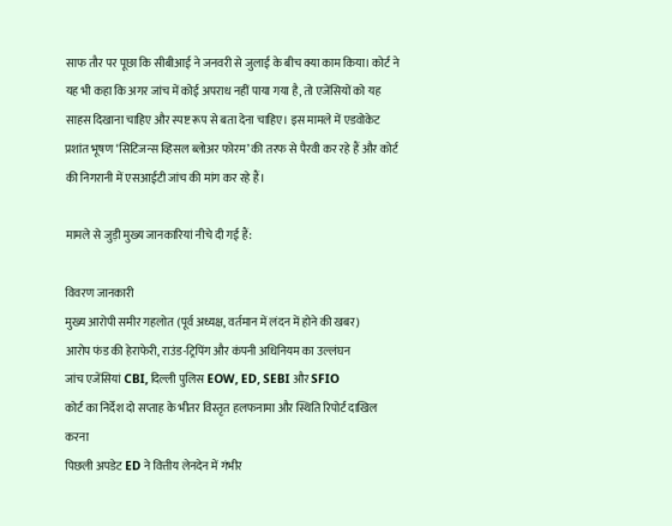साफ तौर पर पूछा कि सीबीआई ने जनवरी से जुलाई के बीच क्या काम किया। कोर्ट ने यह भी कहा कि अगर जांच में कोई अपराध नहीं पाया गया है, तो एजेंसियों को यह साहस दिखाना चाहिए और स्पष्ट रूप से बता देना चाहिए। इस मामले में एडवोकेट प्रशांत भूषण ‘सिटिजन्स व्हिसल ब्लोअर फोरम’ की तरफ से पैरवी कर रहे हैं और कोर्ट की निगरानी में एसआईटी जांच की मांग कर रहे हैं।

मामले से जुड़ी मुख्य जानकारियां नीचे दी गई हैं:

विवरण जानकारी
मुख्य आरोपी समीर गहलोत (पूर्व अध्यक्ष, वर्तमान में लंदन में होने की खबर)
आरोप फंड की हेराफेरी, राउंड-ट्रिपिंग और कंपनी अधिनियम का उल्लंघन
जांच एजेंसियां CBI, दिल्ली पुलिस EOW, ED, SEBI और SFIO
कोर्ट का निर्देश दो सप्ताह के भीतर विस्तृत हलफनामा और स्थिति रिपोर्ट दाखिल करना
पिछली अपडेट ED ने वित्तीय लेनदेन में गंभीर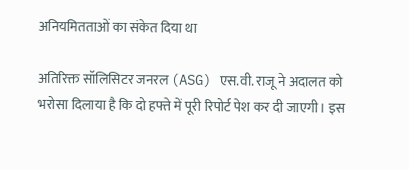अनियमितताओं का संकेत दिया था

अतिरिक्त सॉलिसिटर जनरल (ASG) एस.वी. राजू ने अदालत को भरोसा दिलाया है कि दो हफ्ते में पूरी रिपोर्ट पेश कर दी जाएगी। इस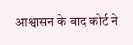आश्वासन के बाद कोर्ट ने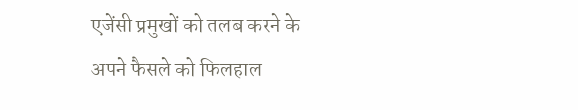एजेंसी प्रमुखों को तलब करने के अपने फैसले को फिलहाल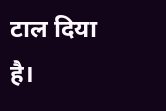टाल दिया है।